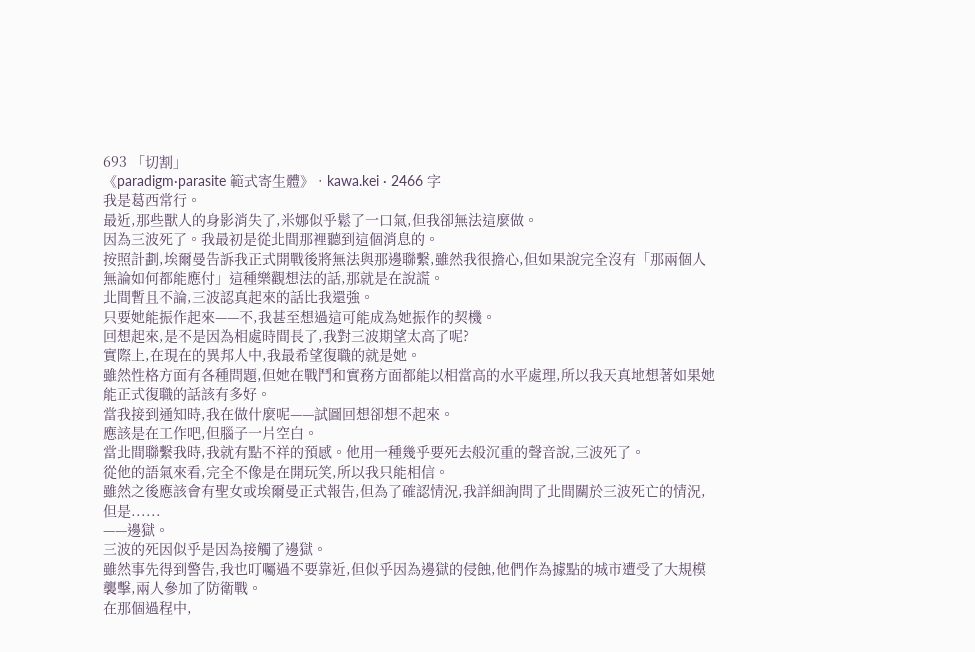693 「切割」
《paradigm·parasite 範式寄生體》 · kawa.kei · 2466 字
我是葛西常行。
最近,那些獸人的身影消失了,米娜似乎鬆了一口氣,但我卻無法這麼做。
因為三波死了。我最初是從北間那裡聽到這個消息的。
按照計劃,埃爾曼告訴我正式開戰後將無法與那邊聯繫,雖然我很擔心,但如果說完全沒有「那兩個人無論如何都能應付」這種樂觀想法的話,那就是在說謊。
北間暫且不論,三波認真起來的話比我還強。
只要她能振作起來——不,我甚至想過這可能成為她振作的契機。
回想起來,是不是因為相處時間長了,我對三波期望太高了呢?
實際上,在現在的異邦人中,我最希望復職的就是她。
雖然性格方面有各種問題,但她在戰鬥和實務方面都能以相當高的水平處理,所以我天真地想著如果她能正式復職的話該有多好。
當我接到通知時,我在做什麼呢——試圖回想卻想不起來。
應該是在工作吧,但腦子一片空白。
當北間聯繫我時,我就有點不祥的預感。他用一種幾乎要死去般沉重的聲音說,三波死了。
從他的語氣來看,完全不像是在開玩笑,所以我只能相信。
雖然之後應該會有聖女或埃爾曼正式報告,但為了確認情況,我詳細詢問了北間關於三波死亡的情況,但是......
——邊獄。
三波的死因似乎是因為接觸了邊獄。
雖然事先得到警告,我也叮囑過不要靠近,但似乎因為邊獄的侵蝕,他們作為據點的城市遭受了大規模襲擊,兩人參加了防衛戰。
在那個過程中,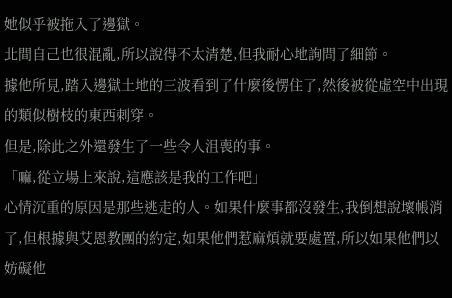她似乎被拖入了邊獄。
北間自己也很混亂,所以說得不太清楚,但我耐心地詢問了細節。
據他所見,踏入邊獄土地的三波看到了什麼後愣住了,然後被從虛空中出現的類似樹枝的東西刺穿。
但是,除此之外還發生了一些令人沮喪的事。
「嘛,從立場上來說,這應該是我的工作吧」
心情沉重的原因是那些逃走的人。如果什麼事都沒發生,我倒想說壞帳消了,但根據與艾恩教團的約定,如果他們惹麻煩就要處置,所以如果他們以妨礙他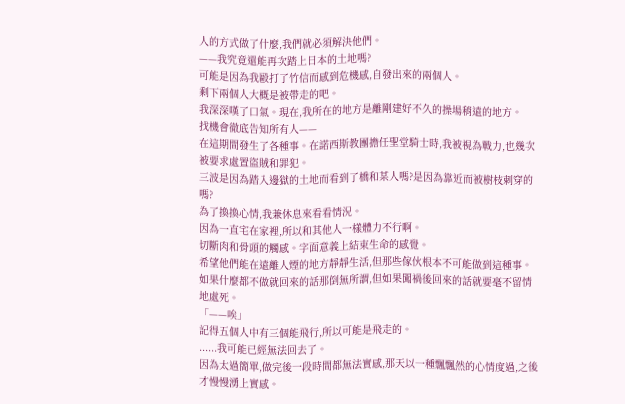人的方式做了什麼,我們就必須解決他們。
——我究竟還能再次踏上日本的土地嗎?
可能是因為我毆打了竹信而感到危機感,自發出來的兩個人。
剩下兩個人大概是被帶走的吧。
我深深嘆了口氣。現在,我所在的地方是離剛建好不久的操場稍遠的地方。
找機會徹底告知所有人——
在這期間發生了各種事。在諾西斯教團擔任聖堂騎士時,我被視為戰力,也幾次被要求處置盜賊和罪犯。
三波是因為踏入邊獄的土地而看到了橋和某人嗎?是因為靠近而被樹枝刺穿的嗎?
為了換換心情,我兼休息來看看情況。
因為一直宅在家裡,所以和其他人一樣體力不行啊。
切斷肉和骨頭的觸感。字面意義上結束生命的感覺。
希望他們能在遠離人煙的地方靜靜生活,但那些傢伙根本不可能做到這種事。如果什麼都不做就回來的話那倒無所謂,但如果闖禍後回來的話就要毫不留情地處死。
「——唉」
記得五個人中有三個能飛行,所以可能是飛走的。
......我可能已經無法回去了。
因為太過簡單,做完後一段時間都無法實感,那天以一種飄飄然的心情度過,之後才慢慢湧上實感。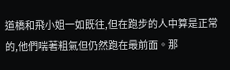道橋和飛小姐一如既往,但在跑步的人中算是正常的,他們喘著粗氣但仍然跑在最前面。那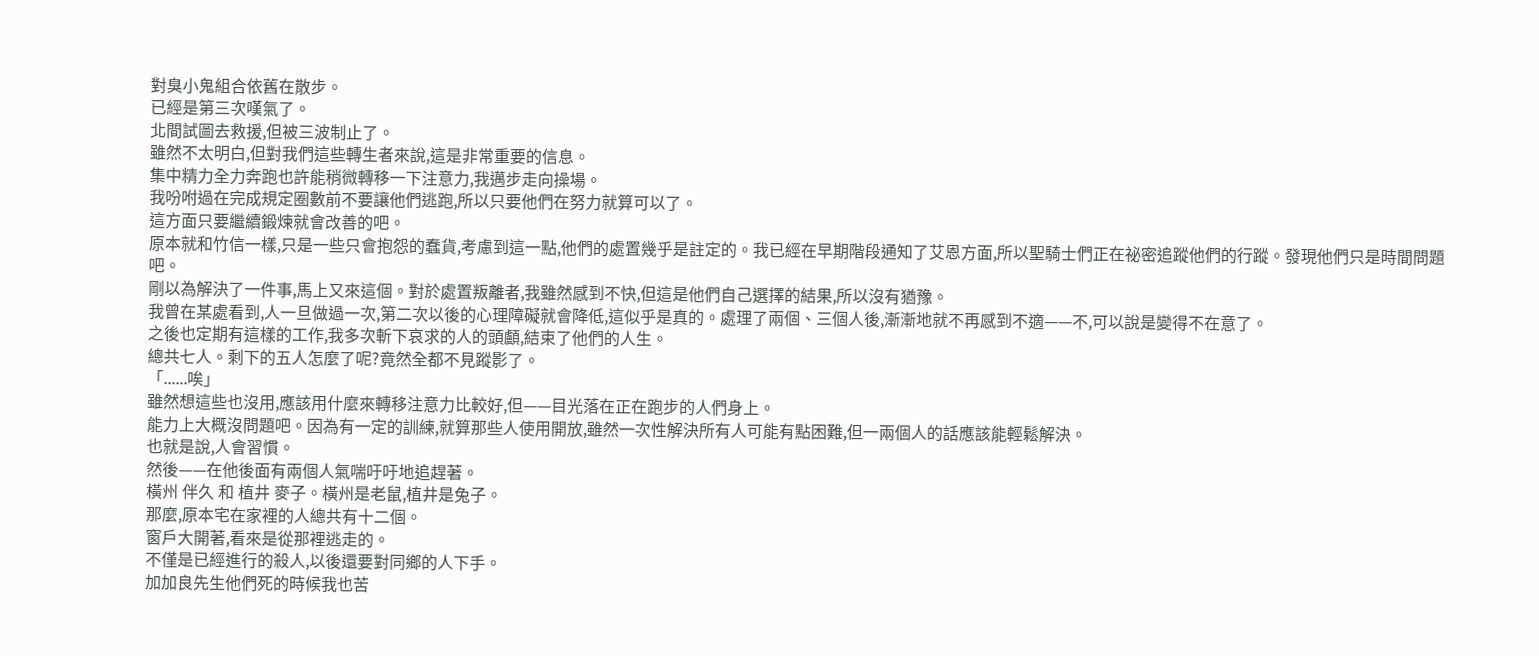對臭小鬼組合依舊在散步。
已經是第三次嘆氣了。
北間試圖去救援,但被三波制止了。
雖然不太明白,但對我們這些轉生者來說,這是非常重要的信息。
集中精力全力奔跑也許能稍微轉移一下注意力,我邁步走向操場。
我吩咐過在完成規定圈數前不要讓他們逃跑,所以只要他們在努力就算可以了。
這方面只要繼續鍛煉就會改善的吧。
原本就和竹信一樣,只是一些只會抱怨的蠢貨,考慮到這一點,他們的處置幾乎是註定的。我已經在早期階段通知了艾恩方面,所以聖騎士們正在祕密追蹤他們的行蹤。發現他們只是時間問題吧。
剛以為解決了一件事,馬上又來這個。對於處置叛離者,我雖然感到不快,但這是他們自己選擇的結果,所以沒有猶豫。
我曾在某處看到,人一旦做過一次,第二次以後的心理障礙就會降低,這似乎是真的。處理了兩個、三個人後,漸漸地就不再感到不適——不,可以說是變得不在意了。
之後也定期有這樣的工作,我多次斬下哀求的人的頭顱,結束了他們的人生。
總共七人。剩下的五人怎麼了呢?竟然全都不見蹤影了。
「......唉」
雖然想這些也沒用,應該用什麼來轉移注意力比較好,但——目光落在正在跑步的人們身上。
能力上大概沒問題吧。因為有一定的訓練,就算那些人使用開放,雖然一次性解決所有人可能有點困難,但一兩個人的話應該能輕鬆解決。
也就是說,人會習慣。
然後——在他後面有兩個人氣喘吁吁地追趕著。
橫州 伴久 和 植井 麥子。橫州是老鼠,植井是兔子。
那麼,原本宅在家裡的人總共有十二個。
窗戶大開著,看來是從那裡逃走的。
不僅是已經進行的殺人,以後還要對同鄉的人下手。
加加良先生他們死的時候我也苦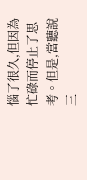惱了很久,但因為忙碌而停止了思考。但是,當聽說三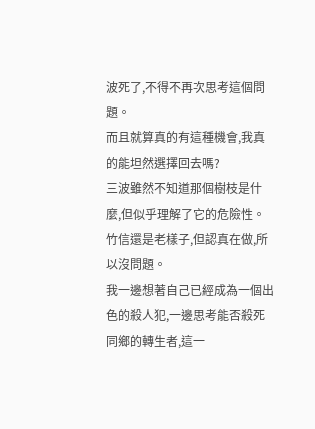波死了,不得不再次思考這個問題。
而且就算真的有這種機會,我真的能坦然選擇回去嗎?
三波雖然不知道那個樹枝是什麼,但似乎理解了它的危險性。
竹信還是老樣子,但認真在做,所以沒問題。
我一邊想著自己已經成為一個出色的殺人犯,一邊思考能否殺死同鄉的轉生者,這一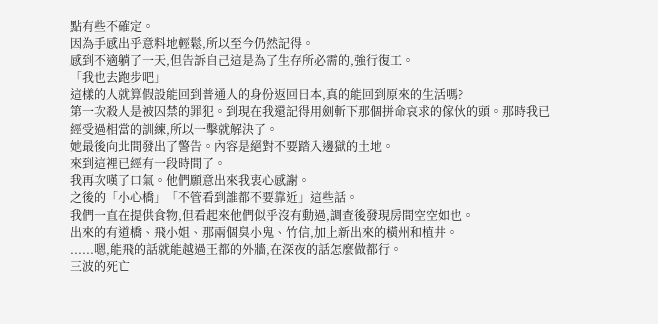點有些不確定。
因為手感出乎意料地輕鬆,所以至今仍然記得。
感到不適躺了一天,但告訴自己這是為了生存所必需的,強行復工。
「我也去跑步吧」
這樣的人就算假設能回到普通人的身份返回日本,真的能回到原來的生活嗎?
第一次殺人是被囚禁的罪犯。到現在我還記得用劍斬下那個拼命哀求的傢伙的頭。那時我已經受過相當的訓練,所以一擊就解決了。
她最後向北間發出了警告。內容是絕對不要踏入邊獄的土地。
來到這裡已經有一段時間了。
我再次嘆了口氣。他們願意出來我衷心感謝。
之後的「小心橋」「不管看到誰都不要靠近」這些話。
我們一直在提供食物,但看起來他們似乎沒有動過,調查後發現房間空空如也。
出來的有道橋、飛小姐、那兩個臭小鬼、竹信,加上新出來的橫州和植井。
......嗯,能飛的話就能越過王都的外牆,在深夜的話怎麼做都行。
三波的死亡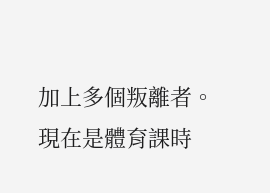加上多個叛離者。
現在是體育課時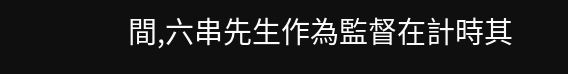間,六串先生作為監督在計時其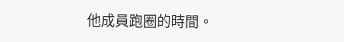他成員跑圈的時間。